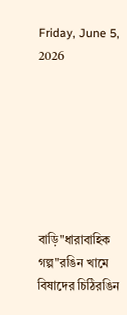Friday, June 5, 2026







বাড়ি"ধারাবাহিক গল্প"রঙিন খামে বিষাদের চিঠিরঙিন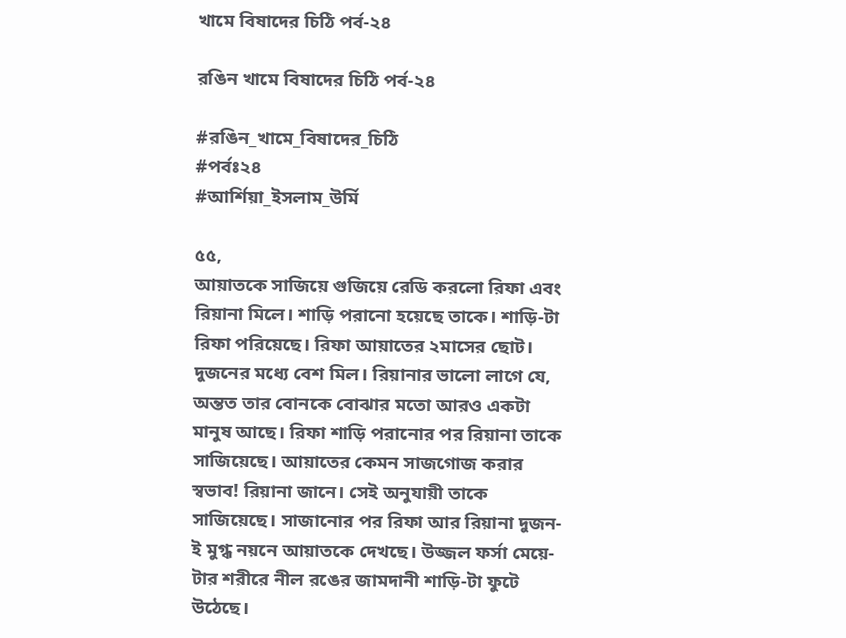খামে বিষাদের চিঠি পর্ব-২৪

রঙিন খামে বিষাদের চিঠি পর্ব-২৪

#রঙিন_খামে_বিষাদের_চিঠি
#পর্বঃ২৪
#আর্শিয়া_ইসলাম_উর্মি

৫৫,
আয়াতকে সাজিয়ে গুজিয়ে রেডি করলো রিফা এবং রিয়ানা মিলে। শাড়ি পরানো হয়েছে তাকে। শাড়ি-টা রিফা পরিয়েছে। রিফা আয়াতের ২মাসের ছোট। দুজনের মধ্যে বেশ মিল। রিয়ানার ভালো লাগে যে, অন্তত তার বোনকে বোঝার মতো আরও একটা মানুষ আছে। রিফা শাড়ি পরানোর পর রিয়ানা তাকে সাজিয়েছে। আয়াতের কেমন সাজগোজ করার স্বভাব! রিয়ানা জানে। সেই অনুযায়ী তাকে সাজিয়েছে। সাজানোর পর রিফা আর রিয়ানা দুজন-ই মুগ্ধ নয়নে আয়াতকে দেখছে। উজ্জল ফর্সা মেয়ে-টার শরীরে নীল রঙের জামদানী শাড়ি-টা ফুটে উঠেছে।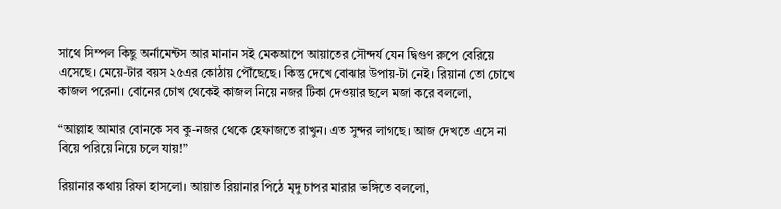সাথে সিম্পল কিছু অর্নামেন্টস আর মানান সই মেকআপে আয়াতের সৌন্দর্য যেন দ্বিগুণ রুপে বেরিয়ে এসেছে। মেয়ে-টার বয়স ২৫এর কোঠায় পৌঁছেছে। কিন্তু দেখে বোঝার উপায়-টা নেই। রিয়ানা তো চোখে কাজল পরেনা। বোনের চোখ থেকেই কাজল নিয়ে নজর টিকা দেওয়ার ছলে মজা করে বললো,

“আল্লাহ আমার বোনকে সব কু-নজর থেকে হেফাজতে রাখুন। এত সুন্দর লাগছে। আজ দেখতে এসে না বিয়ে পরিয়ে নিয়ে চলে যায়!”

রিয়ানার কথায় রিফা হাসলো। আয়াত রিয়ানার পিঠে মৃদু চাপর মারার ভঙ্গিতে বললো,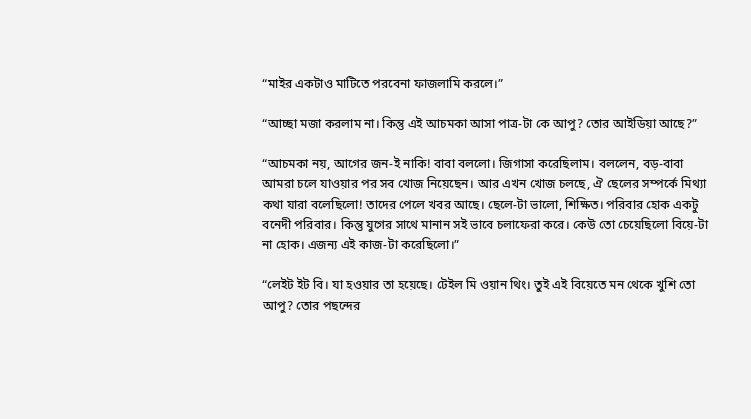“মাইর একটাও মাটিতে পরবেনা ফাজলামি করলে।”

“আচ্ছা মজা করলাম না। কিন্তু এই আচমকা আসা পাত্র-টা কে আপু? তোর আইডিয়া আছে?”

“আচমকা নয়, আগের জন-ই নাকি! বাবা বললো। জিগাসা করেছিলাম। বললেন, বড়-বাবা আমরা চলে যাওয়ার পর সব খোজ নিয়েছেন। আর এখন খোজ চলছে, ঐ ছেলের সম্পর্কে মিথ্যা কথা যারা বলেছিলো! তাদের পেলে খবর আছে। ছেলে-টা ভালো, শিক্ষিত। পরিবার হোক একটু বনেদী পরিবার। কিন্তু যুগের সাথে মানান সই ভাবে চলাফেরা করে। কেউ তো চেয়েছিলো বিয়ে-টা না হোক। এজন্য এই কাজ-টা করেছিলো।”

“লেইট ইট বি। যা হওয়ার তা হয়েছে। টেইল মি ওয়ান থিং। তুই এই বিয়েতে মন থেকে খুশি তো আপু? তোর পছন্দের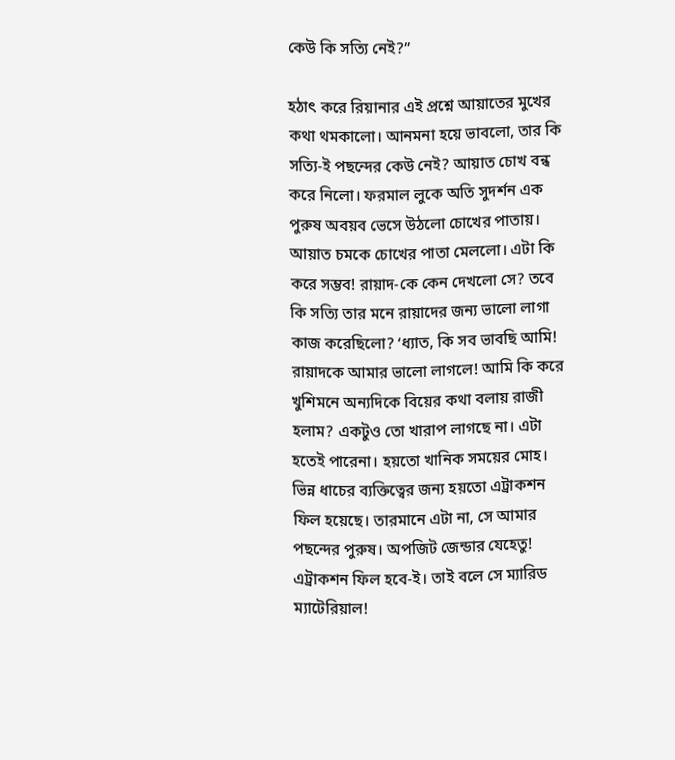কেউ কি সত্যি নেই?”

হঠাৎ করে রিয়ানার এই প্রশ্নে আয়াতের মুখের কথা থমকালো। আনমনা হয়ে ভাবলো, তার কি সত্যি-ই পছন্দের কেউ নেই? আয়াত চোখ বন্ধ করে নিলো। ফরমাল লুকে অতি সুদর্শন এক পুরুষ অবয়ব ভেসে উঠলো চোখের পাতায়। আয়াত চমকে চোখের পাতা মেললো। এটা কি করে সম্ভব! রায়াদ-কে কেন দেখলো সে? তবে কি সত্যি তার মনে রায়াদের জন্য ভালো লাগা কাজ করেছিলো? ‘ধ্যাত, কি সব ভাবছি আমি! রায়াদকে আমার ভালো লাগলে! আমি কি করে খুশিমনে অন্যদিকে বিয়ের কথা বলায় রাজী হলাম? একটুও তো খারাপ লাগছে না। এটা হতেই পারেনা। হয়তো খানিক সময়ের মোহ। ভিন্ন ধাচের ব্যক্তিত্বের জন্য হয়তো এট্রাকশন ফিল হয়েছে। তারমানে এটা না, সে আমার পছন্দের পুরুষ। অপজিট জেন্ডার যেহেতু! এট্রাকশন ফিল হবে-ই। তাই বলে সে ম্যারিড ম্যাটেরিয়াল!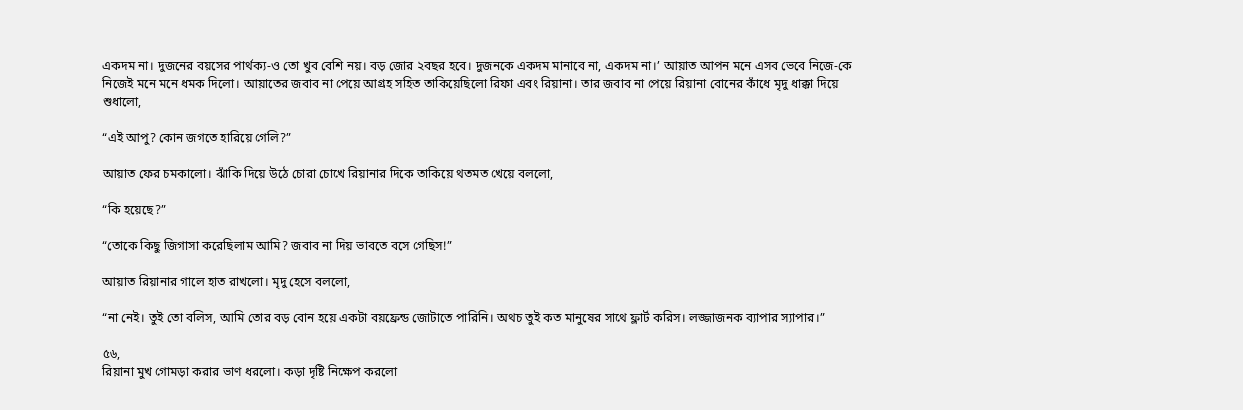একদম না। দুজনের বয়সের পার্থক্য-ও তো খুব বেশি নয়। বড় জোর ২বছর হবে। দুজনকে একদম মানাবে না, একদম না।’ আয়াত আপন মনে এসব ভেবে নিজে-কে নিজেই মনে মনে ধমক দিলো। আয়াতের জবাব না পেয়ে আগ্রহ সহিত তাকিয়েছিলো রিফা এবং রিয়ানা। তার জবাব না পেয়ে রিয়ানা বোনের কাঁধে মৃদু ধাক্কা দিয়ে শুধালো,

“এই আপু? কোন জগতে হারিয়ে গেলি?”

আয়াত ফের চমকালো। ঝাঁকি দিয়ে উঠে চোরা চোখে রিয়ানার দিকে তাকিয়ে থতমত খেয়ে বললো,

“কি হয়েছে?”

“তোকে কিছু জিগাসা করেছিলাম আমি? জবাব না দিয় ভাবতে বসে গেছিস!”

আয়াত রিয়ানার গালে হাত রাখলো। মৃদু হেসে বললো,

“না নেই। তুই তো বলিস, আমি তোর বড় বোন হয়ে একটা বয়ফ্রেন্ড জোটাতে পারিনি। অথচ তুই কত মানুষের সাথে ফ্লার্ট করিস। লজ্জাজনক ব্যাপার স্যাপার।”

৫৬,
রিয়ানা মুখ গোমড়া করার ভাণ ধরলো। কড়া দৃষ্টি নিক্ষেপ করলো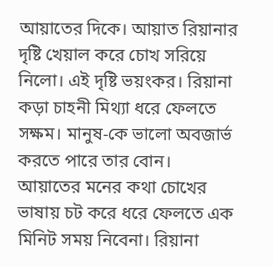আয়াতের দিকে। আয়াত রিয়ানার দৃষ্টি খেয়াল করে চোখ সরিয়ে নিলো। এই দৃষ্টি ভয়ংকর। রিয়ানা কড়া চাহনী মিথ্যা ধরে ফেলতে সক্ষম। মানুষ-কে ভালো অবজার্ভ করতে পারে তার বোন। আয়াতের মনের কথা চোখের ভাষায় চট করে ধরে ফেলতে এক মিনিট সময় নিবেনা। রিয়ানা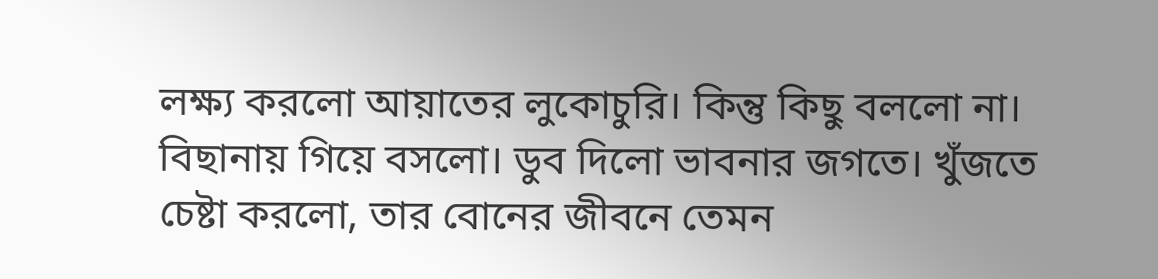লক্ষ্য করলো আয়াতের লুকোচুরি। কিন্তু কিছু বললো না। বিছানায় গিয়ে বসলো। ডুব দিলো ভাবনার জগতে। খুঁজতে চেষ্টা করলো, তার বোনের জীবনে তেমন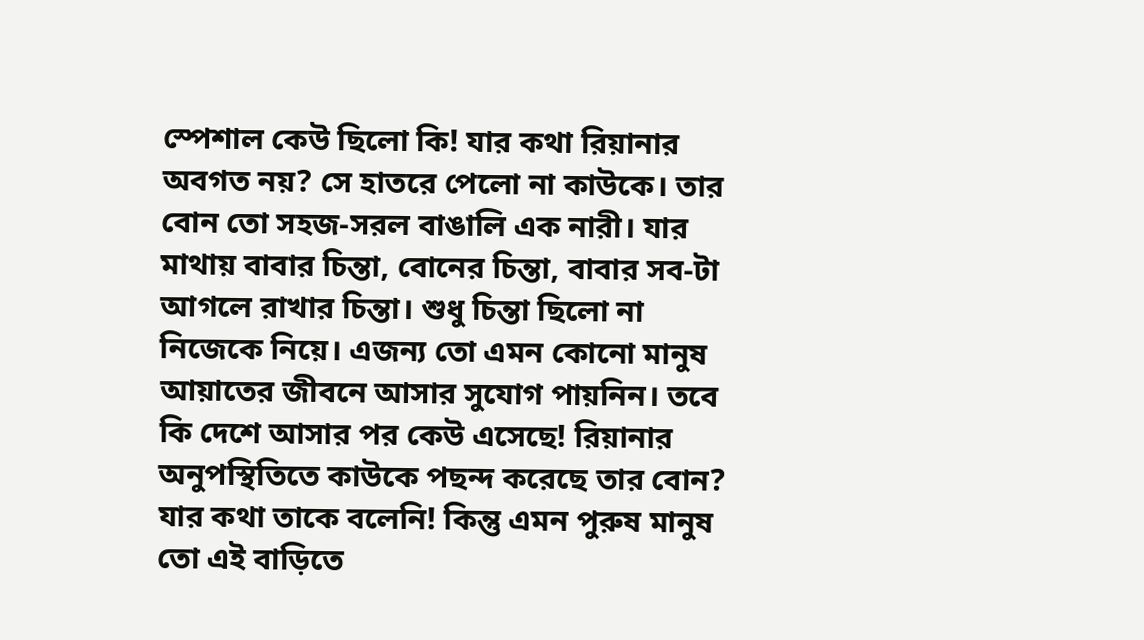স্পেশাল কেউ ছিলো কি! যার কথা রিয়ানার অবগত নয়? সে হাতরে পেলো না কাউকে। তার বোন তো সহজ-সরল বাঙালি এক নারী। যার মাথায় বাবার চিন্তা, বোনের চিন্তা, বাবার সব-টা আগলে রাখার চিন্তা। শুধু চিন্তা ছিলো না নিজেকে নিয়ে। এজন্য তো এমন কোনো মানুষ আয়াতের জীবনে আসার সুযোগ পায়নিন। তবে কি দেশে আসার পর কেউ এসেছে! রিয়ানার অনুপস্থিতিতে কাউকে পছন্দ করেছে তার বোন? যার কথা তাকে বলেনি! কিন্তু এমন পুরুষ মানুষ তো এই বাড়িতে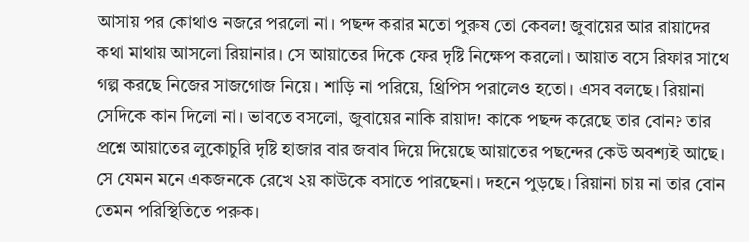আসায় পর কোথাও নজরে পরলো না। পছন্দ করার মতো পুরুষ তো কেবল! জুবায়ের আর রায়াদের কথা মাথায় আসলো রিয়ানার। সে আয়াতের দিকে ফের দৃষ্টি নিক্ষেপ করলো। আয়াত বসে রিফার সাথে গল্প করছে নিজের সাজগোজ নিয়ে। শাড়ি না পরিয়ে, থ্রিপিস পরালেও হতো। এসব বলছে। রিয়ানা সেদিকে কান দিলো না। ভাবতে বসলো, জুবায়ের নাকি রায়াদ! কাকে পছন্দ করেছে তার বোন? তার প্রশ্নে আয়াতের লুকোচুরি দৃষ্টি হাজার বার জবাব দিয়ে দিয়েছে আয়াতের পছন্দের কেউ অবশ্যই আছে। সে যেমন মনে একজনকে রেখে ২য় কাউকে বসাতে পারছেনা। দহনে পুড়ছে। রিয়ানা চায় না তার বোন তেমন পরিস্থিতিতে পরুক।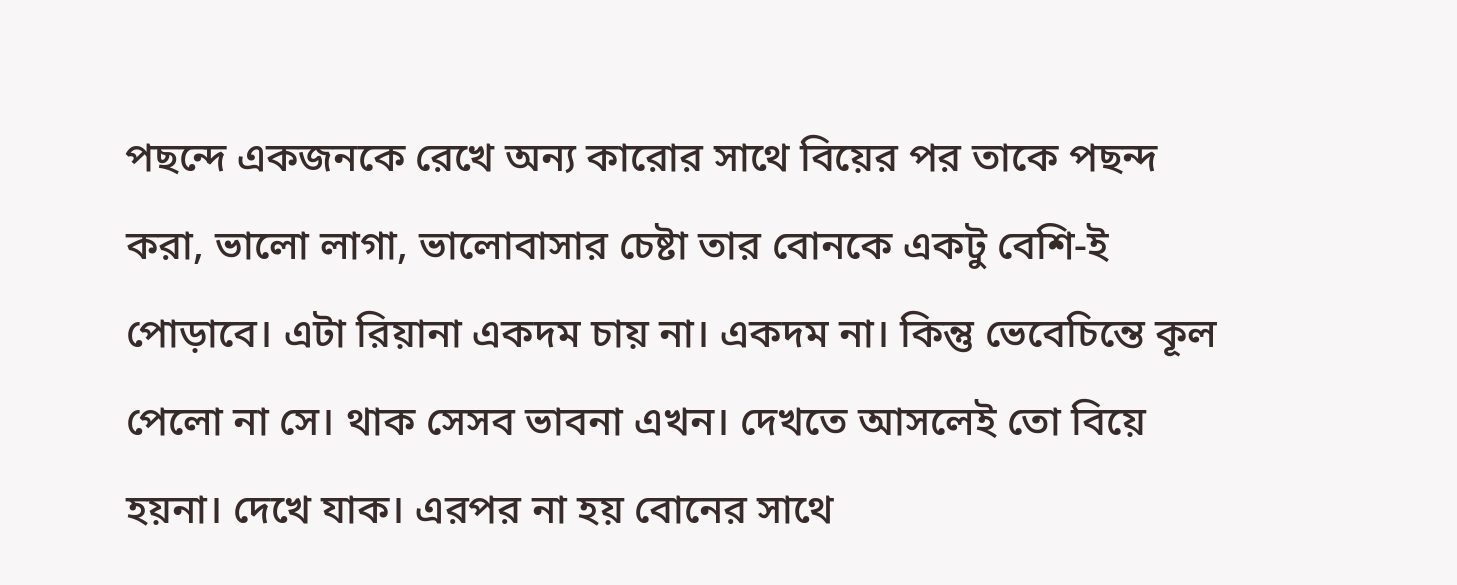পছন্দে একজনকে রেখে অন্য কারোর সাথে বিয়ের পর তাকে পছন্দ করা, ভালো লাগা, ভালোবাসার চেষ্টা তার বোনকে একটু বেশি-ই পোড়াবে। এটা রিয়ানা একদম চায় না। একদম না। কিন্তু ভেবেচিন্তে কূল পেলো না সে। থাক সেসব ভাবনা এখন। দেখতে আসলেই তো বিয়ে হয়না। দেখে যাক। এরপর না হয় বোনের সাথে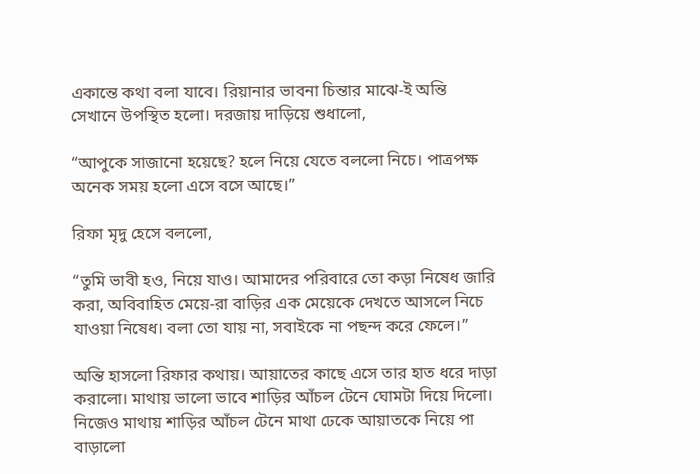একান্তে কথা বলা যাবে। রিয়ানার ভাবনা চিন্তার মাঝে-ই অন্তি সেখানে উপস্থিত হলো। দরজায় দাড়িয়ে শুধালো,

“আপুকে সাজানো হয়েছে? হলে নিয়ে যেতে বললো নিচে। পাত্রপক্ষ অনেক সময় হলো এসে বসে আছে।”

রিফা মৃদু হেসে বললো,

“তুমি ভাবী হও, নিয়ে যাও। আমাদের পরিবারে তো কড়া নিষেধ জারি করা, অবিবাহিত মেয়ে-রা বাড়ির এক মেয়েকে দেখতে আসলে নিচে যাওয়া নিষেধ। বলা তো যায় না, সবাইকে না পছন্দ করে ফেলে।”

অন্তি হাসলো রিফার কথায়। আয়াতের কাছে এসে তার হাত ধরে দাড়া করালো। মাথায় ভালো ভাবে শাড়ির আঁচল টেনে ঘোমটা দিয়ে দিলো। নিজেও মাথায় শাড়ির আঁচল টেনে মাথা ঢেকে আয়াতকে নিয়ে পা বাড়ালো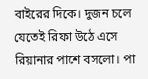বাইরের দিকে। দুজন চলে যেতেই রিফা উঠে এসে রিয়ানার পাশে বসলো। পা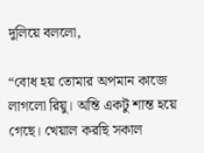দুলিয়ে বললো,

“বোধ হয় তোমার অপমান কাজে লাগলো রিয়ু। অন্তি একটু শান্ত হয়ে গেছে। খেয়াল করছি সকাল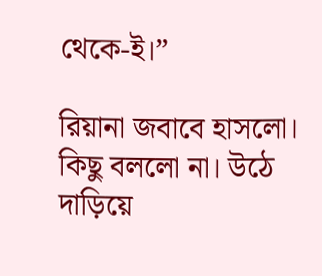থেকে-ই।”

রিয়ানা জবাবে হাসলো। কিছু বললো না। উঠে দাড়িয়ে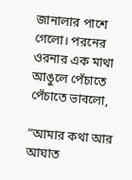জানালার পাশে গেলো। পরনের ওরনার এক মাথা আঙুলে পেঁচাতে পেঁচাতে ভাবলো,

“আমার কথা আর আঘাত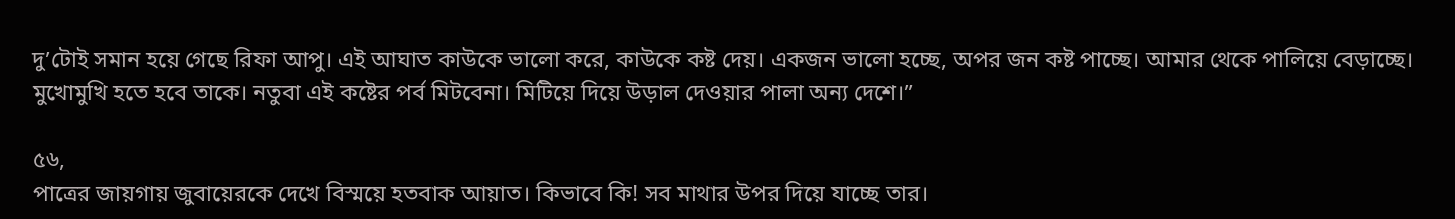দু’টোই সমান হয়ে গেছে রিফা আপু। এই আঘাত কাউকে ভালো করে, কাউকে কষ্ট দেয়। একজন ভালো হচ্ছে, অপর জন কষ্ট পাচ্ছে। আমার থেকে পালিয়ে বেড়াচ্ছে। মুখোমুখি হতে হবে তাকে। নতুবা এই কষ্টের পর্ব মিটবেনা। মিটিয়ে দিয়ে উড়াল দেওয়ার পালা অন্য দেশে।”

৫৬,
পাত্রের জায়গায় জুবায়েরকে দেখে বিস্ময়ে হতবাক আয়াত। কিভাবে কি! সব মাথার উপর দিয়ে যাচ্ছে তার।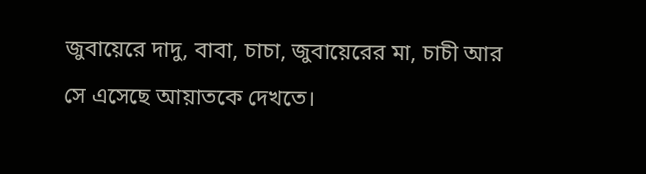জুবায়েরে দাদু, বাবা, চাচা, জুবায়েরের মা, চাচী আর সে এসেছে আয়াতকে দেখতে।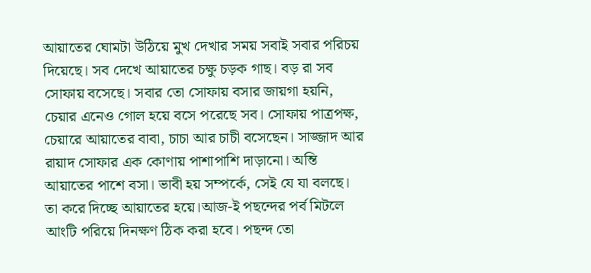আয়াতের ঘোমটা উঠিয়ে মুখ দেখার সময় সবাই সবার পরিচয় দিয়েছে। সব দেখে আয়াতের চক্ষু চড়ক গাছ। বড় রা সব সোফায় বসেছে। সবার তো সোফায় বসার জায়গা হয়নি, চেয়ার এনেও গোল হয়ে বসে পরেছে সব। সোফায় পাত্রপক্ষ, চেয়ারে আয়াতের বাবা, চাচা আর চাচী বসেছেন। সাজ্জাদ আর রায়াদ সোফার এক কোণায় পাশাপাশি দাড়ানো। অন্তি আয়াতের পাশে বসা। ভাবী হয় সম্পর্কে, সেই যে যা বলছে। তা করে দিচ্ছে আয়াতের হয়ে।আজ-ই পছন্দের পর্ব মিটলে আংটি পরিয়ে দিনক্ষণ ঠিক করা হবে। পছন্দ তো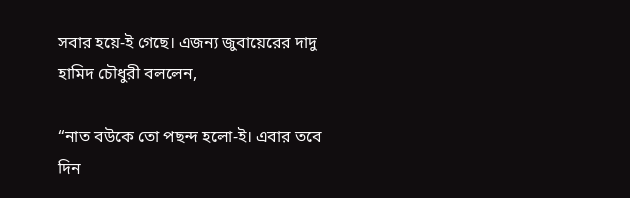সবার হয়ে-ই গেছে। এজন্য জুবায়েরের দাদু হামিদ চৌধুরী বললেন,

“নাত বউকে তো পছন্দ হলো-ই। এবার তবে দিন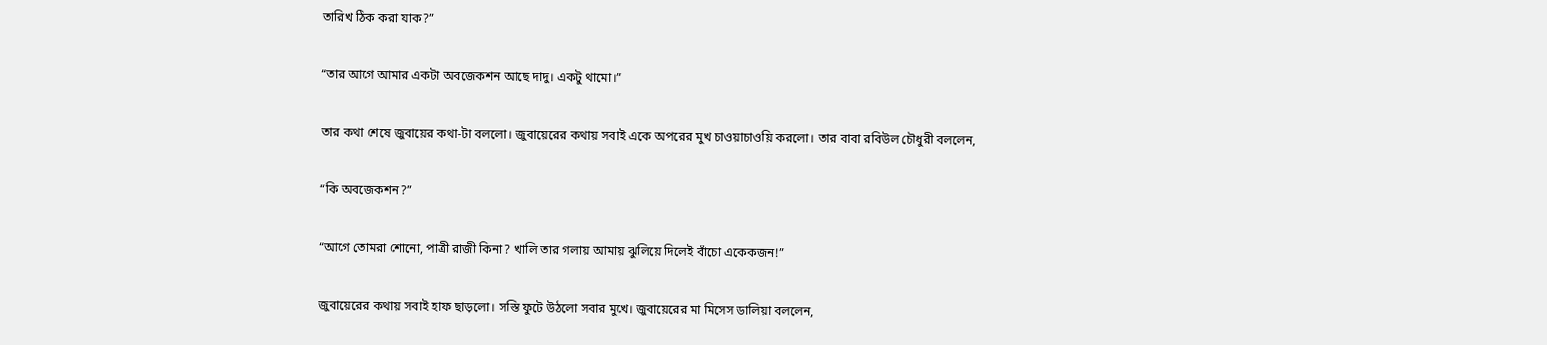তারিখ ঠিক করা যাক?”

“তার আগে আমার একটা অবজেকশন আছে দাদু। একটু থামো।”

তার কথা শেষে জুবায়ের কথা-টা বললো। জুবায়েরের কথায় সবাই একে অপরের মুখ চাওয়াচাওয়ি করলো। তার বাবা রবিউল চৌধুরী বললেন,

“কি অবজেকশন?”

“আগে তোমরা শোনো, পাত্রী রাজী কিনা? খালি তার গলায় আমায় ঝুলিয়ে দিলেই বাঁচো একেকজন!”

জুবায়েরের কথায় সবাই হাফ ছাড়লো। সস্তি ফুটে উঠলো সবার মুখে। জুবায়েরের মা মিসেস ডালিয়া বললেন,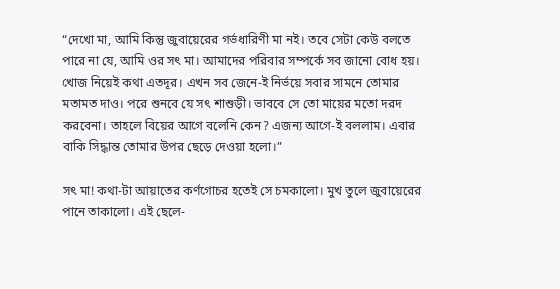“দেখো মা, আমি কিন্তু জুবায়েরের গর্ভধারিণী মা নই। তবে সেটা কেউ বলতে পারে না যে, আমি ওর সৎ মা। আমাদের পরিবার সম্পর্কে সব জানো বোধ হয়। খোজ নিয়েই কথা এতদূর। এখন সব জেনে-ই নির্ভয়ে সবার সামনে তোমার মতামত দাও। পরে শুনবে যে সৎ শাশুড়ী। ভাববে সে তো মায়ের মতো দরদ করবেনা। তাহলে বিয়ের আগে বলেনি কেন? এজন্য আগে-ই বললাম। এবার বাকি সিদ্ধান্ত তোমার উপর ছেড়ে দেওয়া হলো।”

সৎ মা! কথা-টা আয়াতের কর্ণগোচর হতেই সে চমকালো। মুখ তুলে জুবায়েরের পানে তাকালো। এই ছেলে-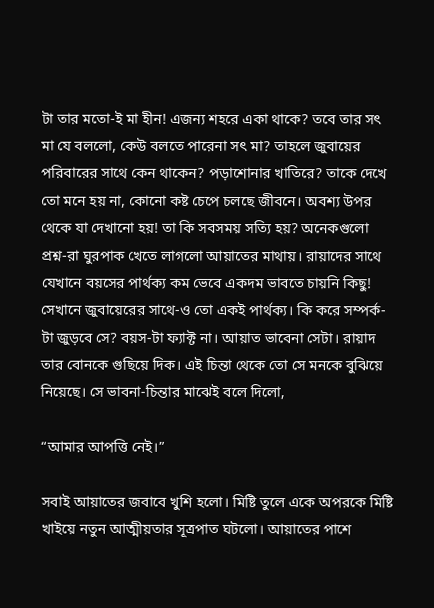টা তার মতো-ই মা হীন! এজন্য শহরে একা থাকে? তবে তার সৎ মা যে বললো, কেউ বলতে পারেনা সৎ মা? তাহলে জুবায়ের পরিবারের সাথে কেন থাকেন? পড়াশোনার খাতিরে? তাকে দেখে তো মনে হয় না, কোনো কষ্ট চেপে চলছে জীবনে। অবশ্য উপর থেকে যা দেখানো হয়! তা কি সবসময় সত্যি হয়? অনেকগুলো প্রশ্ন-রা ঘুরপাক খেতে লাগলো আয়াতের মাথায়। রায়াদের সাথে যেখানে বয়সের পার্থক্য কম ভেবে একদম ভাবতে চায়নি কিছু! সেখানে জুবায়েরের সাথে-ও তো একই পার্থক্য। কি করে সম্পর্ক-টা জুড়বে সে? বয়স-টা ফ্যাক্ট না। আয়াত ভাবেনা সেটা। রায়াদ তার বোনকে গুছিয়ে দিক। এই চিন্তা থেকে তো সে মনকে বুঝিয়ে নিয়েছে। সে ভাবনা-চিন্তার মাঝেই বলে দিলো,

“আমার আপত্তি নেই।”

সবাই আয়াতের জবাবে খুশি হলো। মিষ্টি তুলে একে অপরকে মিষ্টি খাইয়ে নতুন আত্মীয়তার সূত্রপাত ঘটলো। আয়াতের পাশে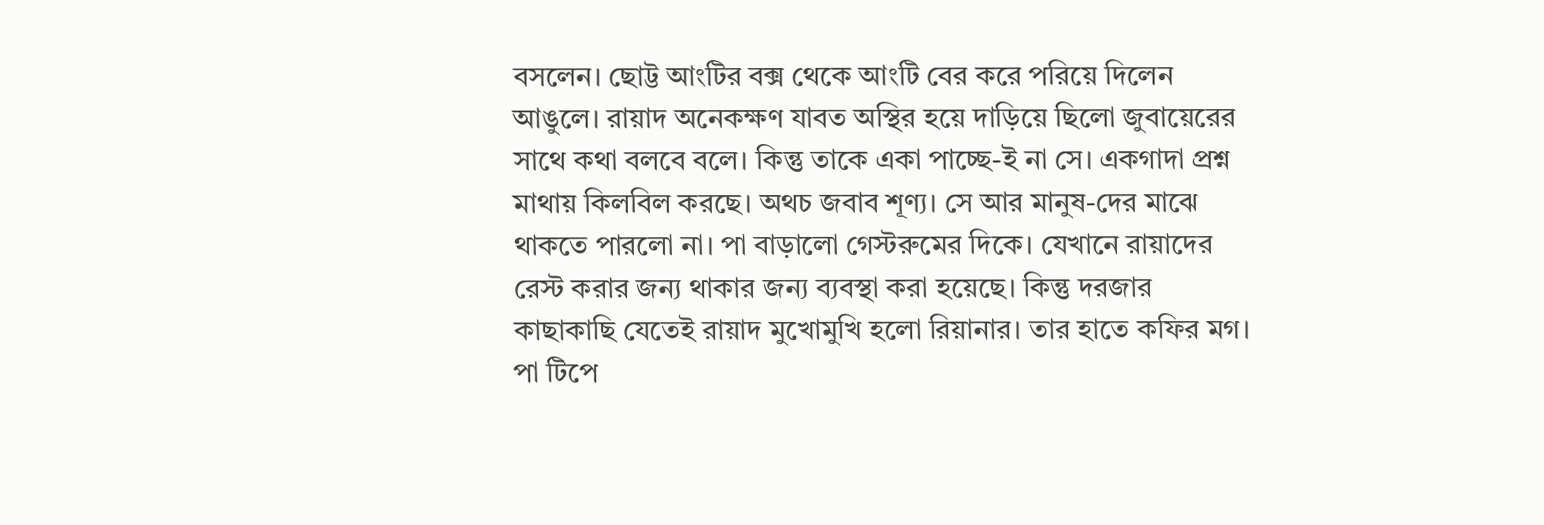বসলেন। ছোট্ট আংটির বক্স থেকে আংটি বের করে পরিয়ে দিলেন আঙুলে। রায়াদ অনেকক্ষণ যাবত অস্থির হয়ে দাড়িয়ে ছিলো জুবায়েরের সাথে কথা বলবে বলে। কিন্তু তাকে একা পাচ্ছে-ই না সে। একগাদা প্রশ্ন মাথায় কিলবিল করছে। অথচ জবাব শূণ্য। সে আর মানুষ-দের মাঝে থাকতে পারলো না। পা বাড়ালো গেস্টরুমের দিকে। যেখানে রায়াদের রেস্ট করার জন্য থাকার জন্য ব্যবস্থা করা হয়েছে। কিন্তু দরজার কাছাকাছি যেতেই রায়াদ মুখোমুখি হলো রিয়ানার। তার হাতে কফির মগ। পা টিপে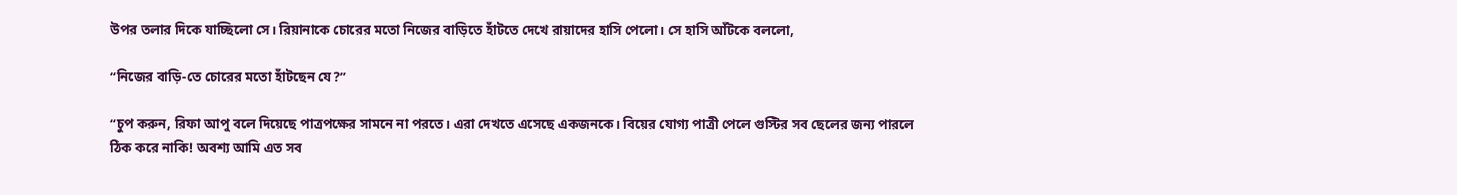উপর তলার দিকে যাচ্ছিলো সে। রিয়ানাকে চোরের মতো নিজের বাড়িতে হাঁটতে দেখে রায়াদের হাসি পেলো। সে হাসি আঁটকে বললো,

“নিজের বাড়ি-তে চোরের মতো হাঁটছেন যে?”

“চুপ করুন, রিফা আপু বলে দিয়েছে পাত্রপক্ষের সামনে না পরতে। এরা দেখতে এসেছে একজনকে। বিয়ের যোগ্য পাত্রী পেলে গুস্টির সব ছেলের জন্য পারলে ঠিক করে নাকি! অবশ্য আমি এত সব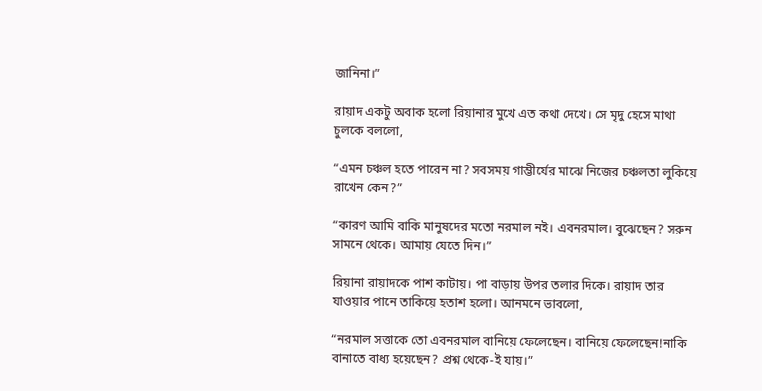জানিনা।”

রায়াদ একটু অবাক হলো রিয়ানার মুখে এত কথা দেখে। সে মৃদু হেসে মাথা চুলকে বললো,

“এমন চঞ্চল হতে পারেন না? সবসময় গাম্ভীর্যের মাঝে নিজের চঞ্চলতা লুকিয়ে রাখেন কেন?”

“কারণ আমি বাকি মানুষদের মতো নরমাল নই। এবনরমাল। বুঝেছেন? সরুন সামনে থেকে। আমায় যেতে দিন।”

রিয়ানা রায়াদকে পাশ কাটায়। পা বাড়ায় উপর তলার দিকে। রায়াদ তার যাওয়ার পানে তাকিয়ে হতাশ হলো। আনমনে ভাবলো,

“নরমাল সত্তাকে তো এবনরমাল বানিয়ে ফেলেছেন। বানিয়ে ফেলেছেন!নাকি বানাতে বাধ্য হয়েছেন? প্রশ্ন থেকে-ই যায়।”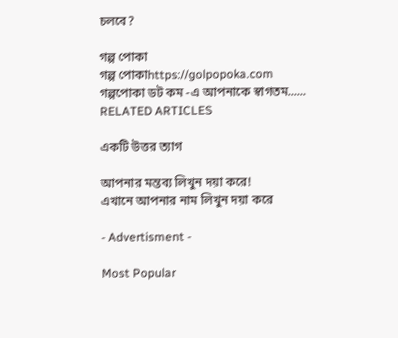চলবে?

গল্প পোকা
গল্প পোকাhttps://golpopoka.com
গল্পপোকা ডট কম -এ আপনাকে স্বাগতম......
RELATED ARTICLES

একটি উত্তর ত্যাগ

আপনার মন্তব্য লিখুন দয়া করে!
এখানে আপনার নাম লিখুন দয়া করে

- Advertisment -

Most Popular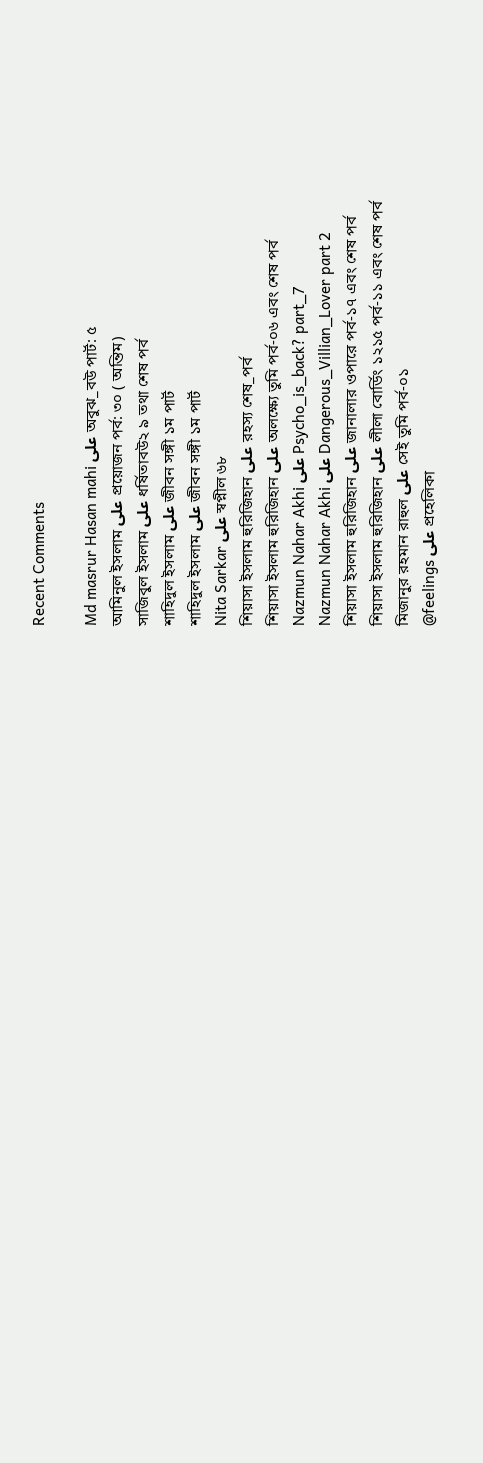Recent Comments

Md masrur Hasan mahi على অবুঝ_বউ পার্ট: ৫
আমিনুল ইসলাম على প্রয়োজন পর্ব: ৩০ ( অন্তিম)
সাজিবুল ইসলাম على ধর্ষিতাবউ২ ৯ তথা শেষ পর্ব
শাহিদুল ইসলাম على জীবন সঙ্গী ১ম পার্ট
শাহিদুল ইসলাম على জীবন সঙ্গী ১ম পার্ট
Nita Sarkar على স্বপ্নীল ৬৮
শিয়াসা ইসলাম হুরিজিহান على রহস্য শেষ_পর্ব
শিয়াসা ইসলাম হুরিজিহান على অলক্ষ্যে তুমি পর্ব-০৬ এবং শেষ পর্ব
Nazmun Nahar Akhi على Psycho_is_back? part_7
Nazmun Nahar Akhi على Dangerous_Villian_Lover part 2
শিয়াসা ইসলাম হুরিজিহান على জানালার ওপারে পর্ব-১৭ এবং শেষ পর্ব
শিয়াসা ইসলাম হুরিজিহান على লীলা বোর্ডিং ১২১৫ পর্ব-১১ এবং শেষ পর্ব
মিজানুর রহমান রাহুল على সেই তুমি পর্ব-০১
@feelings على প্রহেলিকা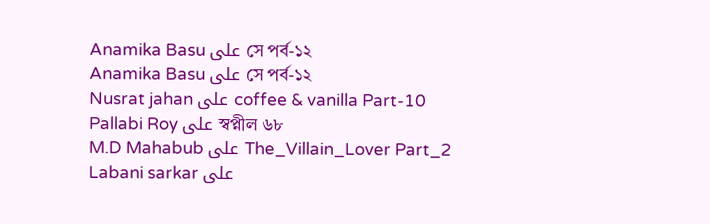Anamika Basu على সে পর্ব-১২
Anamika Basu على সে পর্ব-১২
Nusrat jahan على coffee & vanilla Part-10
Pallabi Roy على স্বপ্নীল ৬৮
M.D Mahabub على The_Villain_Lover Part_2
Labani sarkar على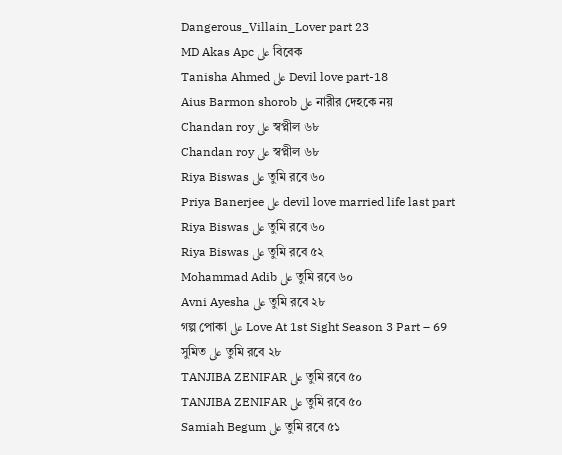Dangerous_Villain_Lover part 23
MD Akas Apc على বিবেক
Tanisha Ahmed على Devil love part-18
Aius Barmon shorob على নারীর দেহকে নয়
Chandan roy على স্বপ্নীল ৬৮
Chandan roy على স্বপ্নীল ৬৮
Riya Biswas على তুমি রবে ৬০
Priya Banerjee على devil love married life last part
Riya Biswas على তুমি রবে ৬০
Riya Biswas على তুমি রবে ৫২
Mohammad Adib على তুমি রবে ৬০
Avni Ayesha على তুমি রবে ২৮
গল্প পোকা على Love At 1st Sight Season 3 Part – 69
সুমিত على তুমি রবে ২৮
TANJIBA ZENIFAR على তুমি রবে ৫০
TANJIBA ZENIFAR على তুমি রবে ৫০
Samiah Begum على তুমি রবে ৫১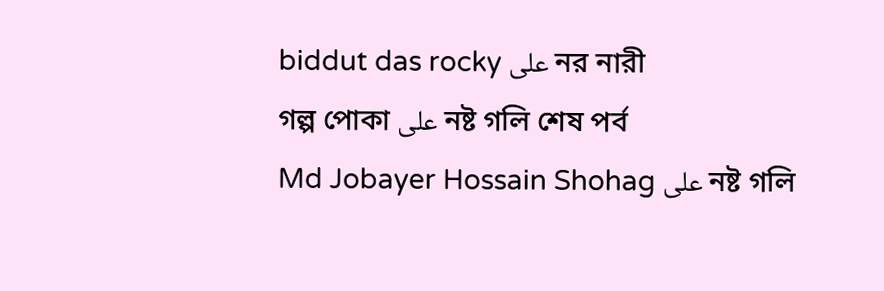biddut das rocky على নর নারী
গল্প পোকা على নষ্ট গলি শেষ পর্ব
Md Jobayer Hossain Shohag على নষ্ট গলি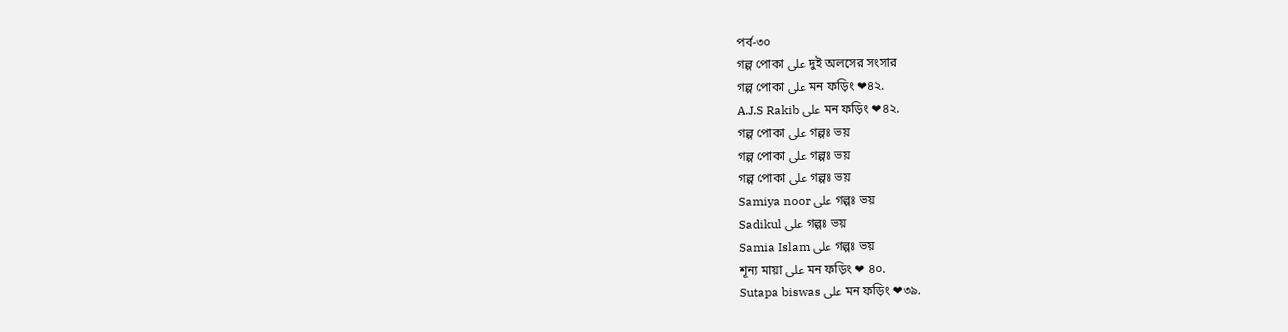পর্ব-৩০
গল্প পোকা على দুই অলসের সংসার
গল্প পোকা على মন ফড়িং ❤৪২.
A.J.S Rakib على মন ফড়িং ❤৪২.
গল্প পোকা على গল্পঃ ভয়
গল্প পোকা على গল্পঃ ভয়
গল্প পোকা على গল্পঃ ভয়
Samiya noor على গল্পঃ ভয়
Sadikul على গল্পঃ ভয়
Samia Islam على গল্পঃ ভয়
শূন্য মায়া على মন ফড়িং ❤ ৪০.
Sutapa biswas على মন ফড়িং ❤৩৯.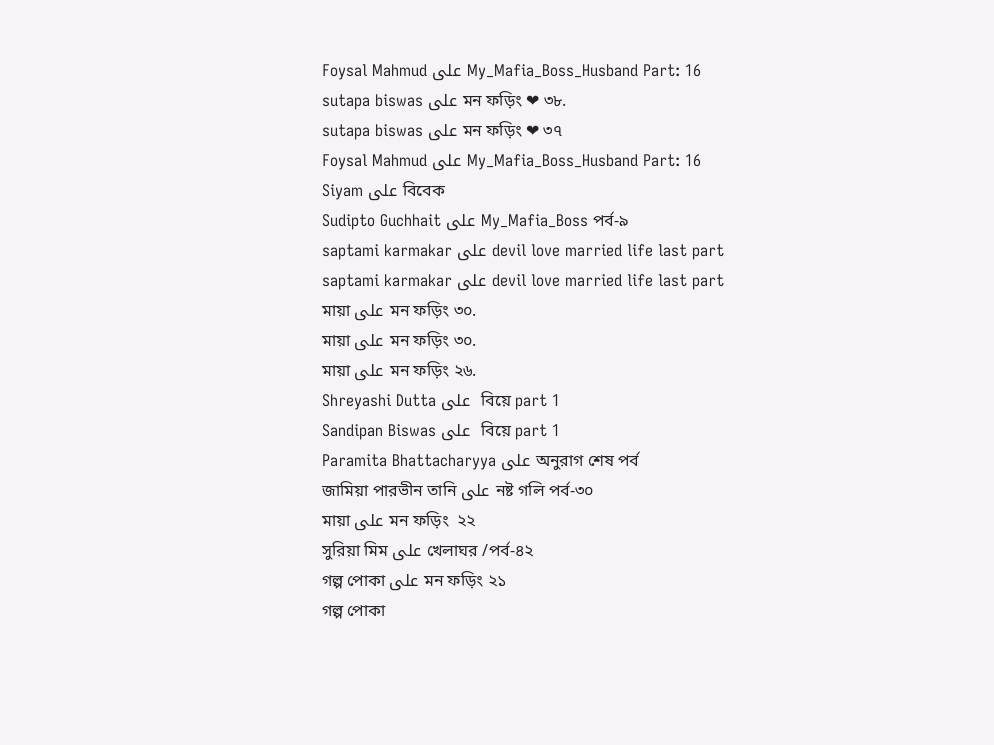Foysal Mahmud على My_Mafia_Boss_Husband Part: 16
sutapa biswas على মন ফড়িং ❤ ৩৮.
sutapa biswas على মন ফড়িং ❤ ৩৭
Foysal Mahmud على My_Mafia_Boss_Husband Part: 16
Siyam على বিবেক
Sudipto Guchhait على My_Mafia_Boss পর্ব-৯
saptami karmakar على devil love married life last part
saptami karmakar على devil love married life last part
মায়া على মন ফড়িং ৩০.
মায়া على মন ফড়িং ৩০.
মায়া على মন ফড়িং ২৬.
Shreyashi Dutta على  বিয়ে part 1
Sandipan Biswas على  বিয়ে part 1
Paramita Bhattacharyya على অনুরাগ শেষ পর্ব
জামিয়া পারভীন তানি على নষ্ট গলি পর্ব-৩০
মায়া على মন ফড়িং  ২২
সুরিয়া মিম على খেলাঘর /পর্ব-৪২
গল্প পোকা على মন ফড়িং ২১
গল্প পোকা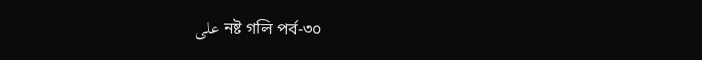على নষ্ট গলি পর্ব-৩০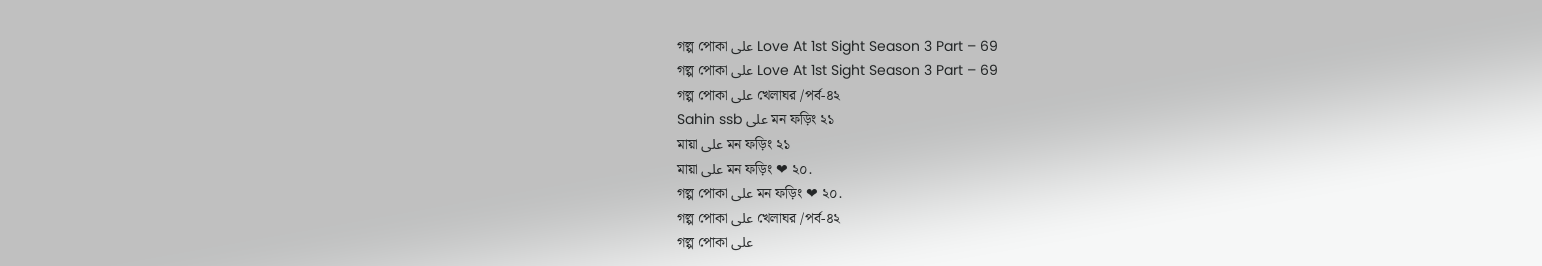গল্প পোকা على Love At 1st Sight Season 3 Part – 69
গল্প পোকা على Love At 1st Sight Season 3 Part – 69
গল্প পোকা على খেলাঘর /পর্ব-৪২
Sahin ssb على মন ফড়িং ২১
মায়া على মন ফড়িং ২১
মায়া على মন ফড়িং ❤ ২০.
গল্প পোকা على মন ফড়িং ❤ ২০.
গল্প পোকা على খেলাঘর /পর্ব-৪২
গল্প পোকা على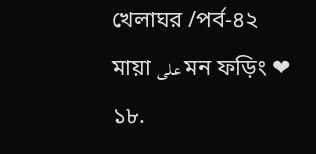খেলাঘর /পর্ব-৪২
মায়া على মন ফড়িং ❤ ১৮.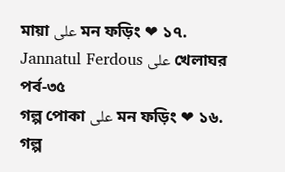মায়া على মন ফড়িং ❤ ১৭.
Jannatul Ferdous على খেলাঘর পর্ব-৩৫
গল্প পোকা على মন ফড়িং ❤ ১৬.
গল্প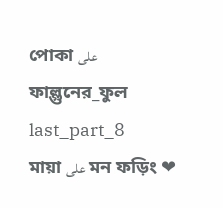পোকা على ফাল্গুনের_ফুল last_part_8
মায়া على মন ফড়িং ❤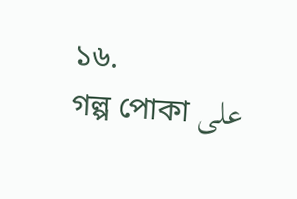১৬.
গল্প পোকা على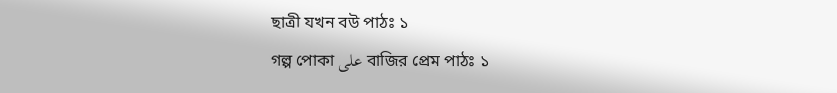ছাত্রী যখন বউ পাঠঃ ১
গল্প পোকা على বাজির প্রেম পাঠঃ ১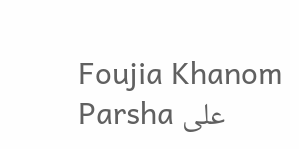Foujia Khanom Parsha على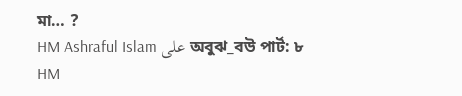মা… ?
HM Ashraful Islam على অবুঝ_বউ পার্ট: ৮
HM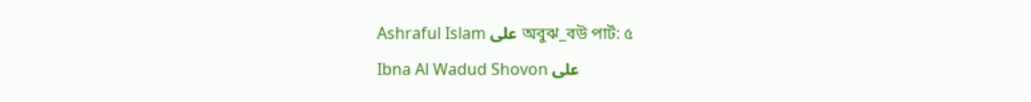Ashraful Islam على অবুঝ_বউ পার্ট: ৫
Ibna Al Wadud Shovon على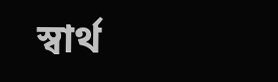স্বার্থ